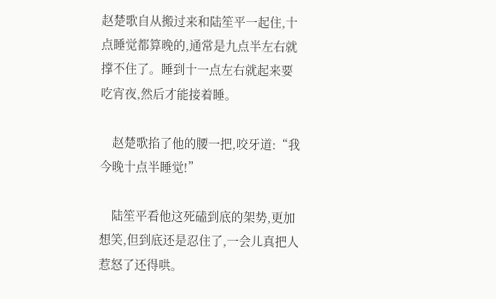赵楚歌自从搬过来和陆笙平一起住,十点睡觉都算晚的,通常是九点半左右就撑不住了。睡到十一点左右就起来要吃宵夜,然后才能接着睡。

    赵楚歌掐了他的腰一把,咬牙道:“我今晚十点半睡觉!”

    陆笙平看他这死磕到底的架势,更加想笑,但到底还是忍住了,一会儿真把人惹怒了还得哄。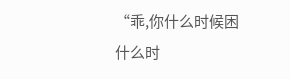“乖,你什么时候困什么时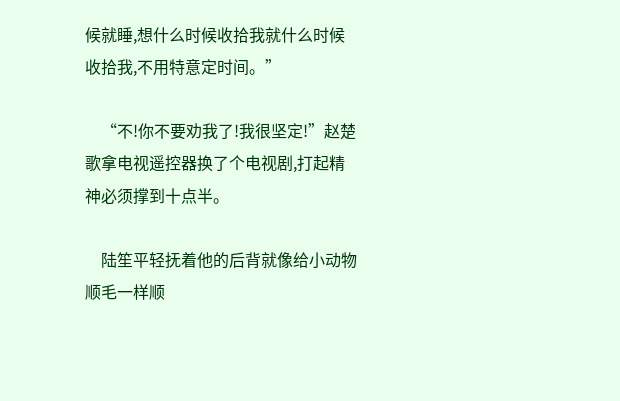候就睡,想什么时候收拾我就什么时候收拾我,不用特意定时间。”

    “不!你不要劝我了!我很坚定!”赵楚歌拿电视遥控器换了个电视剧,打起精神必须撑到十点半。

    陆笙平轻抚着他的后背就像给小动物顺毛一样顺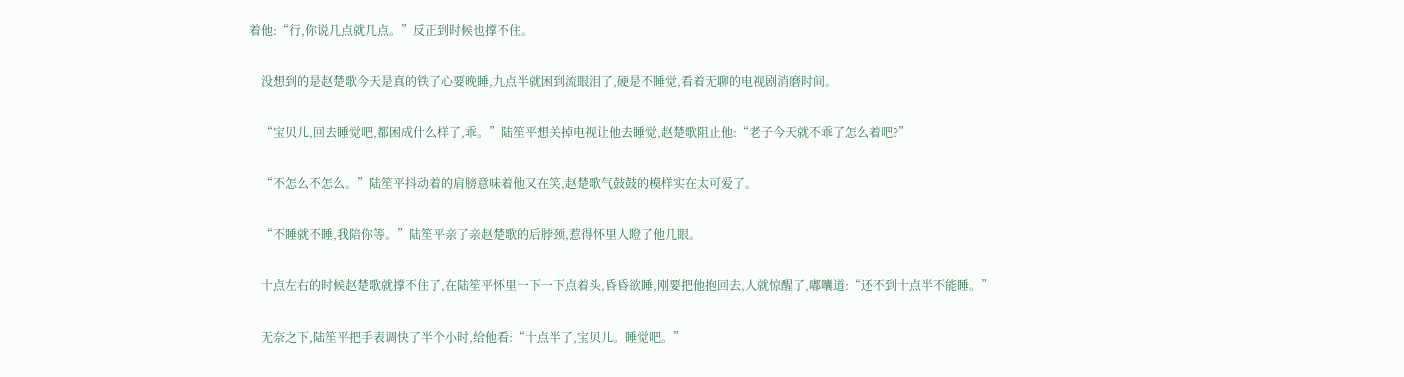着他:“行,你说几点就几点。”反正到时候也撑不住。

    没想到的是赵楚歌今天是真的铁了心要晚睡,九点半就困到流眼泪了,硬是不睡觉,看着无聊的电视剧消磨时间。

    “宝贝儿,回去睡觉吧,都困成什么样了,乖。”陆笙平想关掉电视让他去睡觉,赵楚歌阻止他:“老子今天就不乖了怎么着吧?”

    “不怎么不怎么。”陆笙平抖动着的肩膀意味着他又在笑,赵楚歌气鼓鼓的模样实在太可爱了。

    “不睡就不睡,我陪你等。”陆笙平亲了亲赵楚歌的后脖颈,惹得怀里人瞪了他几眼。

    十点左右的时候赵楚歌就撑不住了,在陆笙平怀里一下一下点着头,昏昏欲睡,刚要把他抱回去,人就惊醒了,嘟囔道:“还不到十点半不能睡。”

    无奈之下,陆笙平把手表调快了半个小时,给他看:“十点半了,宝贝儿。睡觉吧。”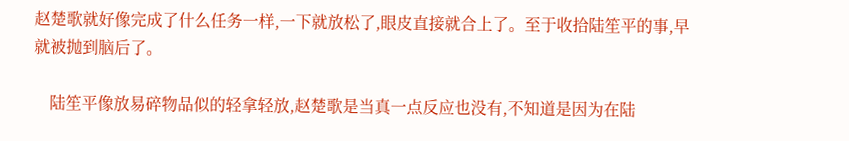赵楚歌就好像完成了什么任务一样,一下就放松了,眼皮直接就合上了。至于收拾陆笙平的事,早就被抛到脑后了。

    陆笙平像放易碎物品似的轻拿轻放,赵楚歌是当真一点反应也没有,不知道是因为在陆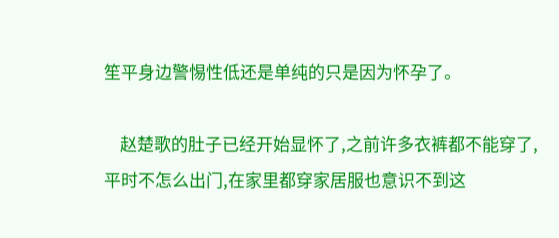笙平身边警惕性低还是单纯的只是因为怀孕了。

    赵楚歌的肚子已经开始显怀了,之前许多衣裤都不能穿了,平时不怎么出门,在家里都穿家居服也意识不到这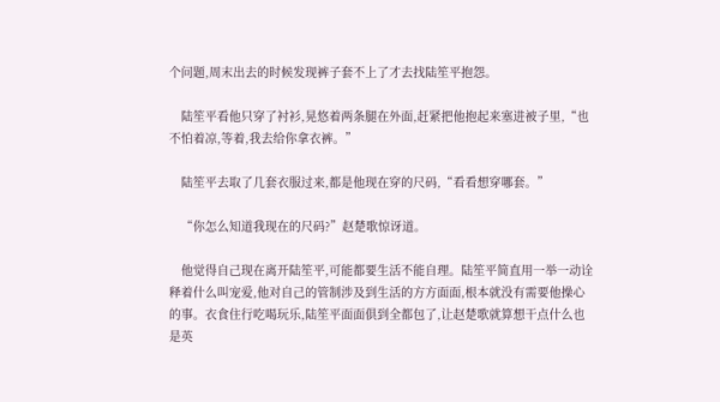个问题,周末出去的时候发现裤子套不上了才去找陆笙平抱怨。

    陆笙平看他只穿了衬衫,晃悠着两条腿在外面,赶紧把他抱起来塞进被子里,“也不怕着凉,等着,我去给你拿衣裤。”

    陆笙平去取了几套衣服过来,都是他现在穿的尺码,“看看想穿哪套。”

    “你怎么知道我现在的尺码?”赵楚歌惊讶道。

    他觉得自己现在离开陆笙平,可能都要生活不能自理。陆笙平简直用一举一动诠释着什么叫宠爱,他对自己的管制涉及到生活的方方面面,根本就没有需要他操心的事。衣食住行吃喝玩乐,陆笙平面面俱到全都包了,让赵楚歌就算想干点什么也是英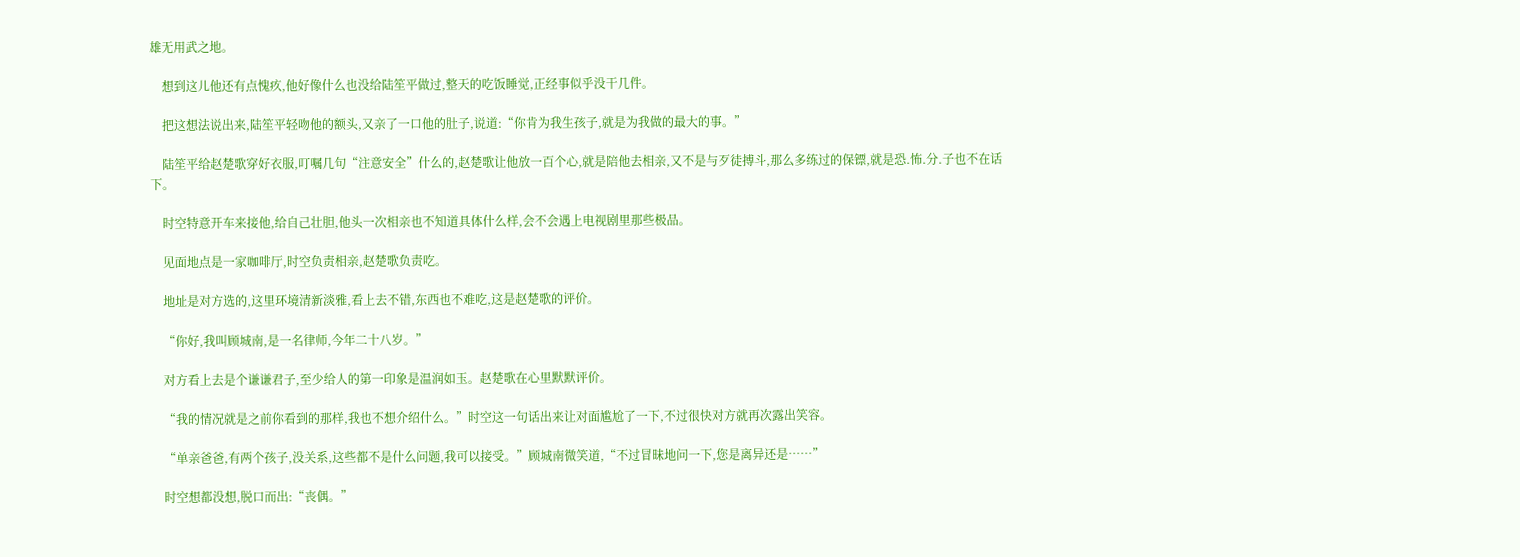雄无用武之地。

    想到这儿他还有点愧疚,他好像什么也没给陆笙平做过,整天的吃饭睡觉,正经事似乎没干几件。

    把这想法说出来,陆笙平轻吻他的额头,又亲了一口他的肚子,说道:“你肯为我生孩子,就是为我做的最大的事。”

    陆笙平给赵楚歌穿好衣服,叮嘱几句“注意安全”什么的,赵楚歌让他放一百个心,就是陪他去相亲,又不是与歹徒搏斗,那么多练过的保镖,就是恐.怖.分.子也不在话下。

    时空特意开车来接他,给自己壮胆,他头一次相亲也不知道具体什么样,会不会遇上电视剧里那些极品。

    见面地点是一家咖啡厅,时空负责相亲,赵楚歌负责吃。

    地址是对方选的,这里环境清新淡雅,看上去不错,东西也不难吃,这是赵楚歌的评价。

    “你好,我叫顾城南,是一名律师,今年二十八岁。”

    对方看上去是个谦谦君子,至少给人的第一印象是温润如玉。赵楚歌在心里默默评价。

    “我的情况就是之前你看到的那样,我也不想介绍什么。”时空这一句话出来让对面尴尬了一下,不过很快对方就再次露出笑容。

    “单亲爸爸,有两个孩子,没关系,这些都不是什么问题,我可以接受。”顾城南微笑道,“不过冒昧地问一下,您是离异还是……”

    时空想都没想,脱口而出:“丧偶。”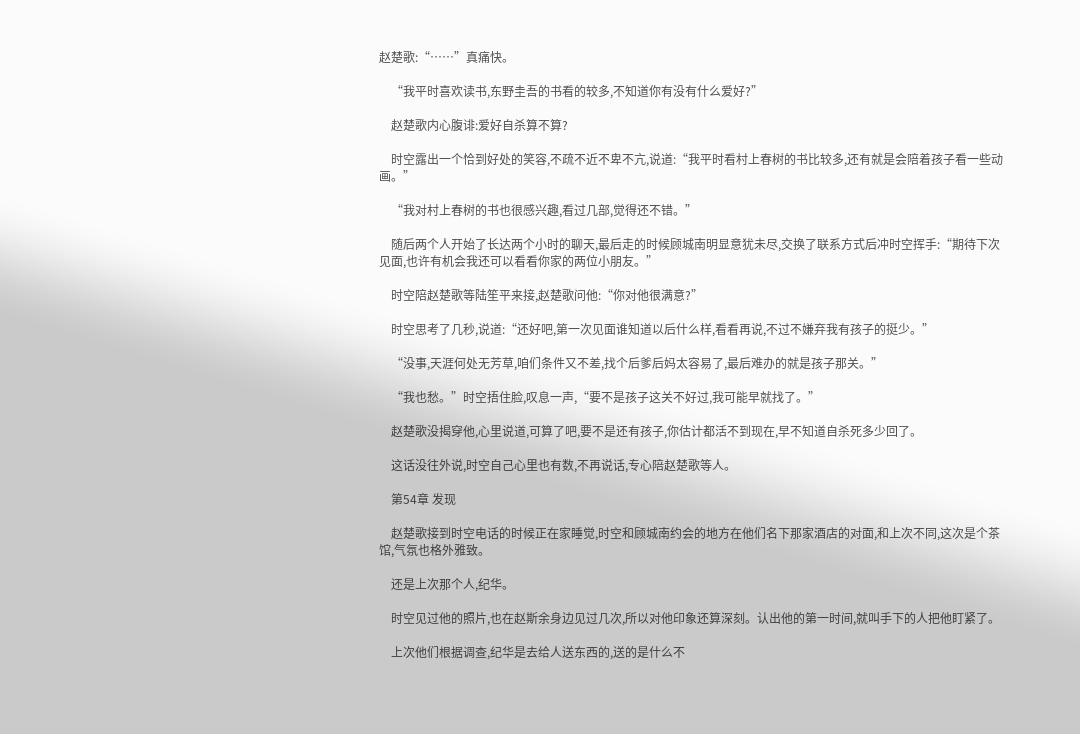赵楚歌:“……”真痛快。

    “我平时喜欢读书,东野圭吾的书看的较多,不知道你有没有什么爱好?”

    赵楚歌内心腹诽:爱好自杀算不算?

    时空露出一个恰到好处的笑容,不疏不近不卑不亢,说道:“我平时看村上春树的书比较多,还有就是会陪着孩子看一些动画。”

    “我对村上春树的书也很感兴趣,看过几部,觉得还不错。”

    随后两个人开始了长达两个小时的聊天,最后走的时候顾城南明显意犹未尽,交换了联系方式后冲时空挥手:“期待下次见面,也许有机会我还可以看看你家的两位小朋友。”

    时空陪赵楚歌等陆笙平来接,赵楚歌问他:“你对他很满意?”

    时空思考了几秒,说道:“还好吧,第一次见面谁知道以后什么样,看看再说,不过不嫌弃我有孩子的挺少。”

    “没事,天涯何处无芳草,咱们条件又不差,找个后爹后妈太容易了,最后难办的就是孩子那关。”

    “我也愁。”时空捂住脸,叹息一声,“要不是孩子这关不好过,我可能早就找了。”

    赵楚歌没揭穿他,心里说道,可算了吧,要不是还有孩子,你估计都活不到现在,早不知道自杀死多少回了。

    这话没往外说,时空自己心里也有数,不再说话,专心陪赵楚歌等人。

    第54章 发现

    赵楚歌接到时空电话的时候正在家睡觉,时空和顾城南约会的地方在他们名下那家酒店的对面,和上次不同,这次是个茶馆,气氛也格外雅致。

    还是上次那个人,纪华。

    时空见过他的照片,也在赵斯余身边见过几次,所以对他印象还算深刻。认出他的第一时间,就叫手下的人把他盯紧了。

    上次他们根据调查,纪华是去给人送东西的,送的是什么不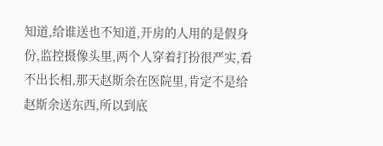知道,给谁送也不知道,开房的人用的是假身份,监控摄像头里,两个人穿着打扮很严实,看不出长相,那天赵斯余在医院里,肯定不是给赵斯余送东西,所以到底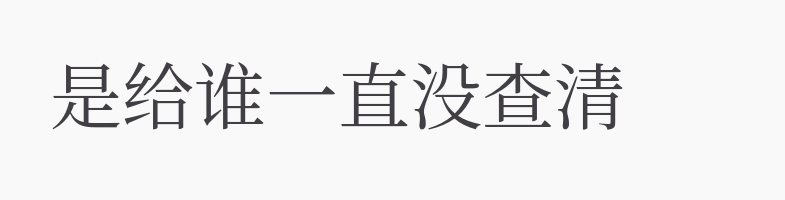是给谁一直没查清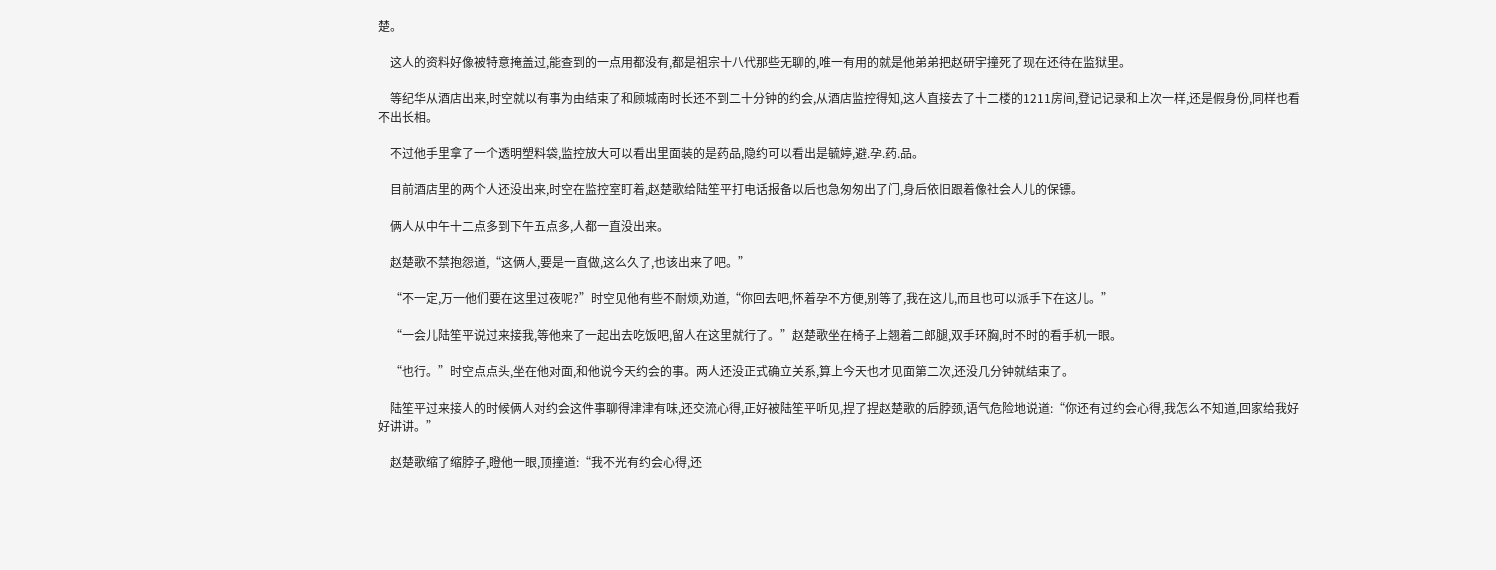楚。

    这人的资料好像被特意掩盖过,能查到的一点用都没有,都是祖宗十八代那些无聊的,唯一有用的就是他弟弟把赵研宇撞死了现在还待在监狱里。

    等纪华从酒店出来,时空就以有事为由结束了和顾城南时长还不到二十分钟的约会,从酒店监控得知,这人直接去了十二楼的1211房间,登记记录和上次一样,还是假身份,同样也看不出长相。

    不过他手里拿了一个透明塑料袋,监控放大可以看出里面装的是药品,隐约可以看出是毓婷,避.孕.药.品。

    目前酒店里的两个人还没出来,时空在监控室盯着,赵楚歌给陆笙平打电话报备以后也急匆匆出了门,身后依旧跟着像社会人儿的保镖。

    俩人从中午十二点多到下午五点多,人都一直没出来。

    赵楚歌不禁抱怨道,“这俩人,要是一直做,这么久了,也该出来了吧。”

    “不一定,万一他们要在这里过夜呢?”时空见他有些不耐烦,劝道,“你回去吧,怀着孕不方便,别等了,我在这儿,而且也可以派手下在这儿。”

    “一会儿陆笙平说过来接我,等他来了一起出去吃饭吧,留人在这里就行了。”赵楚歌坐在椅子上翘着二郎腿,双手环胸,时不时的看手机一眼。

    “也行。”时空点点头,坐在他对面,和他说今天约会的事。两人还没正式确立关系,算上今天也才见面第二次,还没几分钟就结束了。

    陆笙平过来接人的时候俩人对约会这件事聊得津津有味,还交流心得,正好被陆笙平听见,捏了捏赵楚歌的后脖颈,语气危险地说道:“你还有过约会心得,我怎么不知道,回家给我好好讲讲。”

    赵楚歌缩了缩脖子,瞪他一眼,顶撞道:“我不光有约会心得,还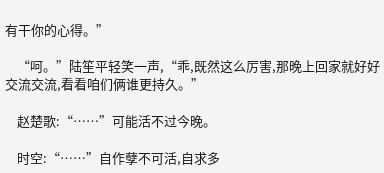有干你的心得。”

    “呵。”陆笙平轻笑一声,“乖,既然这么厉害,那晚上回家就好好交流交流,看看咱们俩谁更持久。”

    赵楚歌:“……”可能活不过今晚。

    时空:“……”自作孽不可活,自求多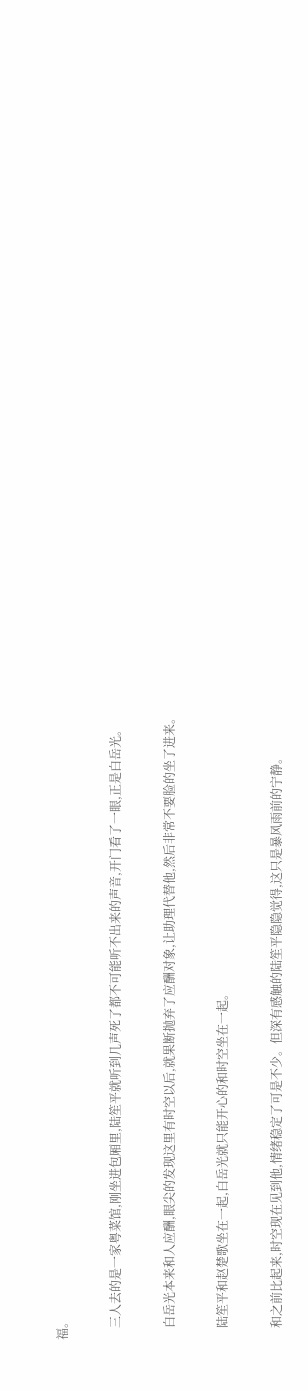福。

    三人去的是一家粤菜馆,刚坐进包厢里,陆笙平就听到几声死了都不可能听不出来的声音,开门看了一眼,正是白岳光。

    白岳光本来和人应酬,眼尖的发现这里有时空以后,就果断抛弃了应酬对象,让助理代替他,然后非常不要脸的坐了进来。

    陆笙平和赵楚歌坐在一起,白岳光就只能开心的和时空坐在一起。

    和之前比起来,时空现在见到他,情绪稳定了可是不少。但深有感触的陆笙平隐隐觉得,这只是暴风雨前的宁静。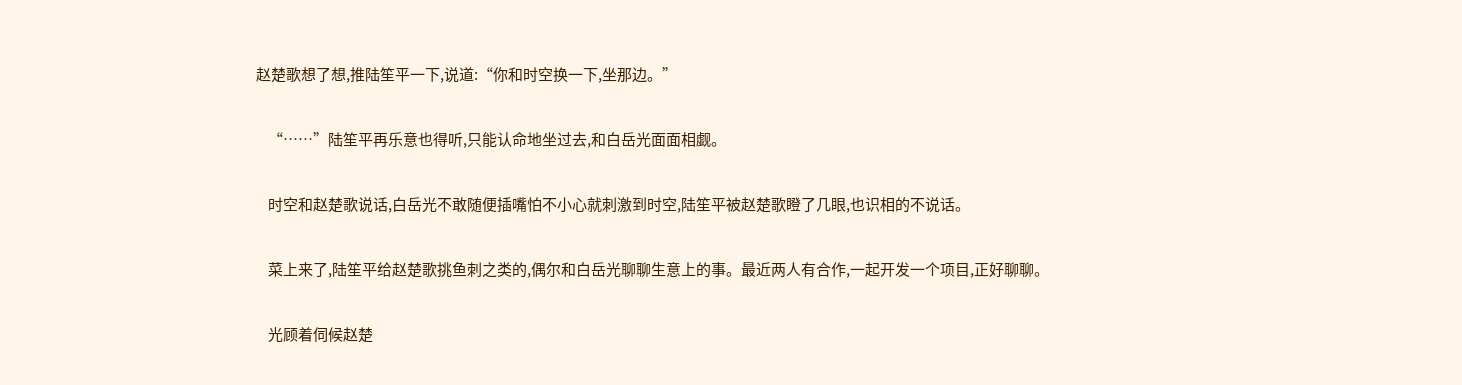赵楚歌想了想,推陆笙平一下,说道:“你和时空换一下,坐那边。”

    “……”陆笙平再乐意也得听,只能认命地坐过去,和白岳光面面相觑。

    时空和赵楚歌说话,白岳光不敢随便插嘴怕不小心就刺激到时空,陆笙平被赵楚歌瞪了几眼,也识相的不说话。

    菜上来了,陆笙平给赵楚歌挑鱼刺之类的,偶尔和白岳光聊聊生意上的事。最近两人有合作,一起开发一个项目,正好聊聊。

    光顾着伺候赵楚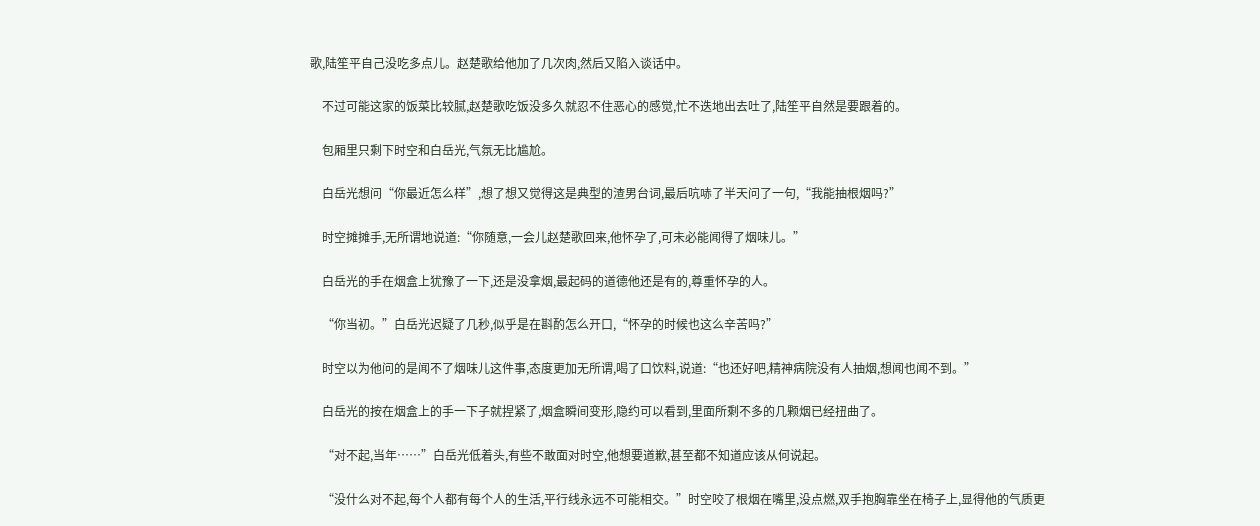歌,陆笙平自己没吃多点儿。赵楚歌给他加了几次肉,然后又陷入谈话中。

    不过可能这家的饭菜比较腻,赵楚歌吃饭没多久就忍不住恶心的感觉,忙不迭地出去吐了,陆笙平自然是要跟着的。

    包厢里只剩下时空和白岳光,气氛无比尴尬。

    白岳光想问“你最近怎么样”,想了想又觉得这是典型的渣男台词,最后吭哧了半天问了一句,“我能抽根烟吗?”

    时空摊摊手,无所谓地说道:“你随意,一会儿赵楚歌回来,他怀孕了,可未必能闻得了烟味儿。”

    白岳光的手在烟盒上犹豫了一下,还是没拿烟,最起码的道德他还是有的,尊重怀孕的人。

    “你当初。”白岳光迟疑了几秒,似乎是在斟酌怎么开口,“怀孕的时候也这么辛苦吗?”

    时空以为他问的是闻不了烟味儿这件事,态度更加无所谓,喝了口饮料,说道:“也还好吧,精神病院没有人抽烟,想闻也闻不到。”

    白岳光的按在烟盒上的手一下子就捏紧了,烟盒瞬间变形,隐约可以看到,里面所剩不多的几颗烟已经扭曲了。

    “对不起,当年……”白岳光低着头,有些不敢面对时空,他想要道歉,甚至都不知道应该从何说起。

    “没什么对不起,每个人都有每个人的生活,平行线永远不可能相交。”时空咬了根烟在嘴里,没点燃,双手抱胸靠坐在椅子上,显得他的气质更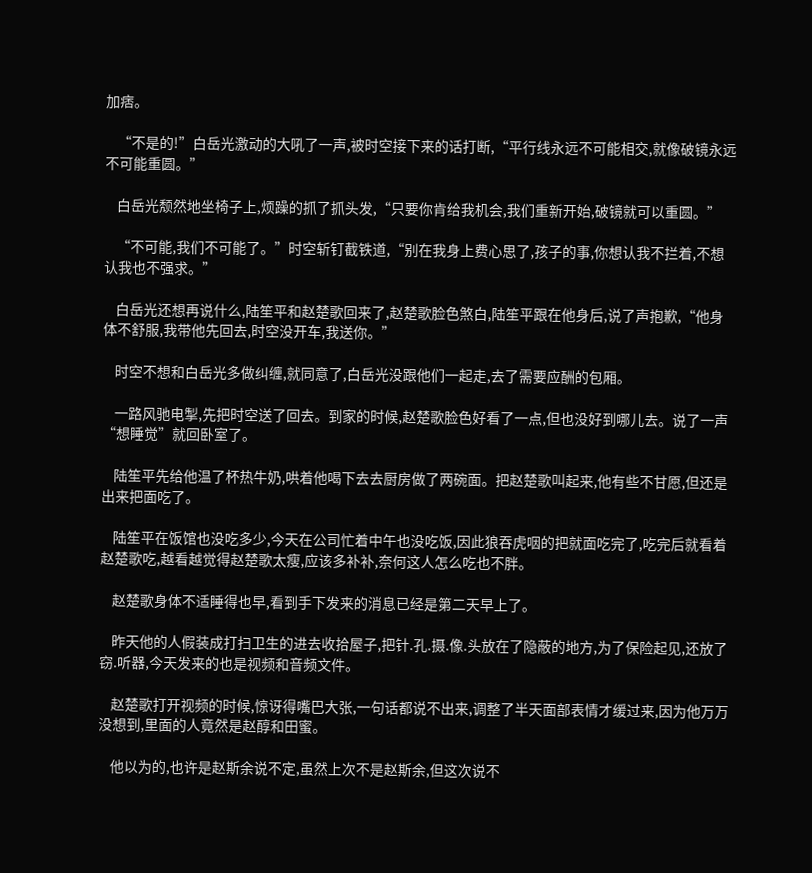加痞。

    “不是的!”白岳光激动的大吼了一声,被时空接下来的话打断,“平行线永远不可能相交,就像破镜永远不可能重圆。”

    白岳光颓然地坐椅子上,烦躁的抓了抓头发,“只要你肯给我机会,我们重新开始,破镜就可以重圆。”

    “不可能,我们不可能了。”时空斩钉截铁道,“别在我身上费心思了,孩子的事,你想认我不拦着,不想认我也不强求。”

    白岳光还想再说什么,陆笙平和赵楚歌回来了,赵楚歌脸色煞白,陆笙平跟在他身后,说了声抱歉,“他身体不舒服,我带他先回去,时空没开车,我送你。”

    时空不想和白岳光多做纠缠,就同意了,白岳光没跟他们一起走,去了需要应酬的包厢。

    一路风驰电掣,先把时空送了回去。到家的时候,赵楚歌脸色好看了一点,但也没好到哪儿去。说了一声“想睡觉”就回卧室了。

    陆笙平先给他温了杯热牛奶,哄着他喝下去去厨房做了两碗面。把赵楚歌叫起来,他有些不甘愿,但还是出来把面吃了。

    陆笙平在饭馆也没吃多少,今天在公司忙着中午也没吃饭,因此狼吞虎咽的把就面吃完了,吃完后就看着赵楚歌吃,越看越觉得赵楚歌太瘦,应该多补补,奈何这人怎么吃也不胖。

    赵楚歌身体不适睡得也早,看到手下发来的消息已经是第二天早上了。

    昨天他的人假装成打扫卫生的进去收拾屋子,把针.孔.摄.像.头放在了隐蔽的地方,为了保险起见,还放了窃.听器,今天发来的也是视频和音频文件。

    赵楚歌打开视频的时候,惊讶得嘴巴大张,一句话都说不出来,调整了半天面部表情才缓过来,因为他万万没想到,里面的人竟然是赵醇和田蜜。

    他以为的,也许是赵斯余说不定,虽然上次不是赵斯余,但这次说不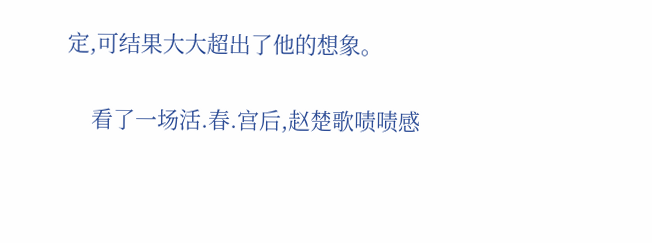定,可结果大大超出了他的想象。

    看了一场活.春.宫后,赵楚歌啧啧感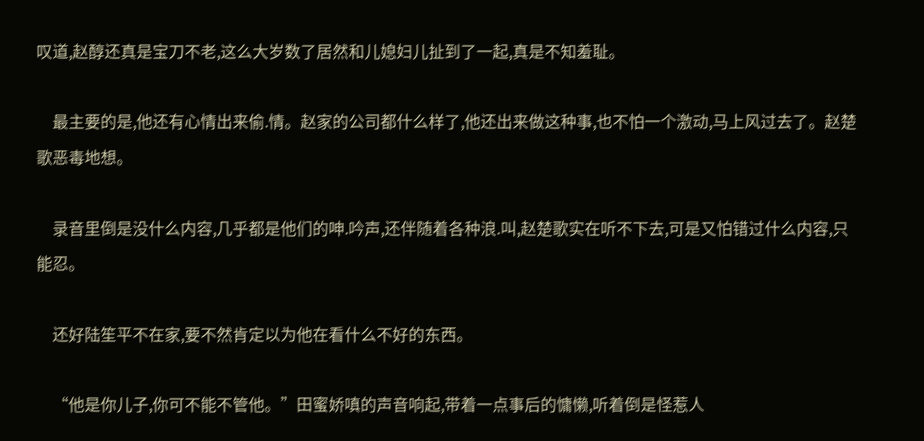叹道,赵醇还真是宝刀不老,这么大岁数了居然和儿媳妇儿扯到了一起,真是不知羞耻。

    最主要的是,他还有心情出来偷.情。赵家的公司都什么样了,他还出来做这种事,也不怕一个激动,马上风过去了。赵楚歌恶毒地想。

    录音里倒是没什么内容,几乎都是他们的呻.吟声,还伴随着各种浪.叫,赵楚歌实在听不下去,可是又怕错过什么内容,只能忍。

    还好陆笙平不在家,要不然肯定以为他在看什么不好的东西。

    “他是你儿子,你可不能不管他。”田蜜娇嗔的声音响起,带着一点事后的慵懒,听着倒是怪惹人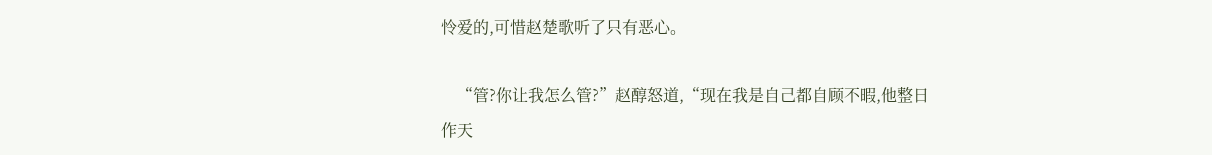怜爱的,可惜赵楚歌听了只有恶心。

    “管?你让我怎么管?”赵醇怒道,“现在我是自己都自顾不暇,他整日作天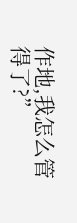作地,我怎么管得了?”